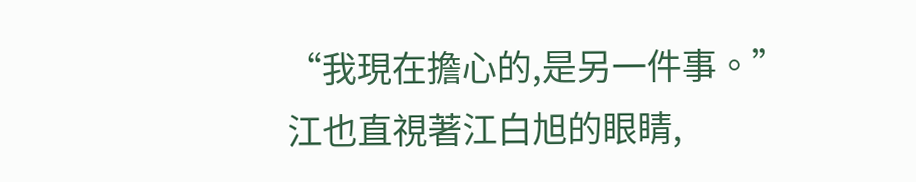“我現在擔心的,是另一件事。”江也直視著江白旭的眼睛,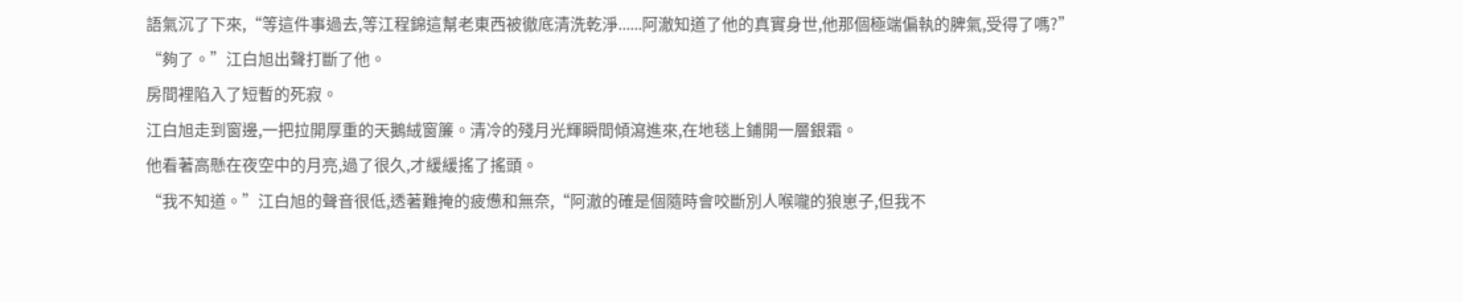語氣沉了下來,“等這件事過去,等江程錦這幫老東西被徹底清洗乾淨......阿澈知道了他的真實身世,他那個極端偏執的脾氣,受得了嗎?”
“夠了。”江白旭出聲打斷了他。
房間裡陷入了短暫的死寂。
江白旭走到窗邊,一把拉開厚重的天鵝絨窗簾。清冷的殘月光輝瞬間傾瀉進來,在地毯上鋪開一層銀霜。
他看著高懸在夜空中的月亮,過了很久,才緩緩搖了搖頭。
“我不知道。”江白旭的聲音很低,透著難掩的疲憊和無奈,“阿澈的確是個隨時會咬斷別人喉嚨的狼崽子,但我不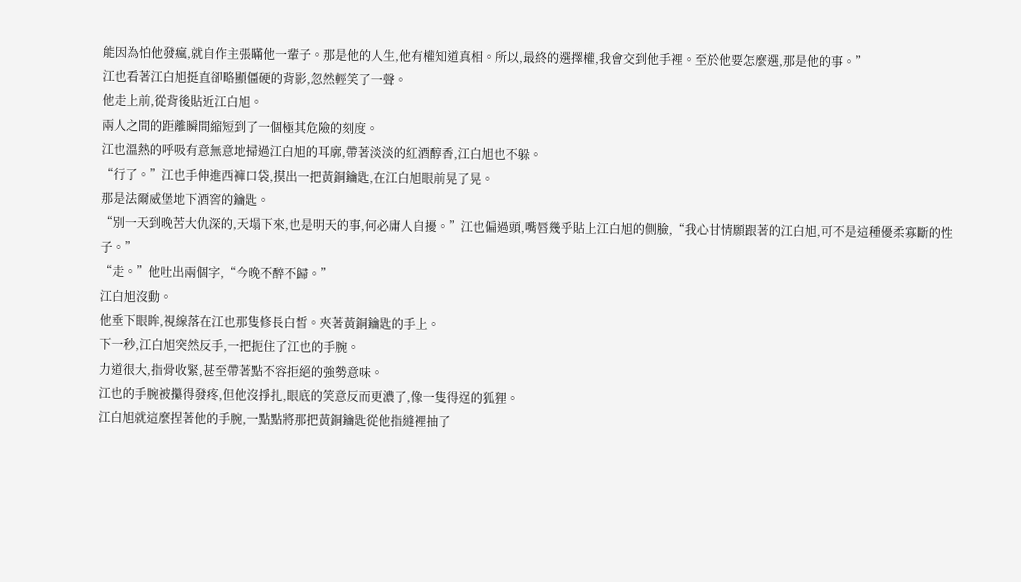能因為怕他發瘋,就自作主張瞞他一輩子。那是他的人生,他有權知道真相。所以,最終的選擇權,我會交到他手裡。至於他要怎麼選,那是他的事。”
江也看著江白旭挺直卻略顯僵硬的背影,忽然輕笑了一聲。
他走上前,從背後貼近江白旭。
兩人之間的距離瞬間縮短到了一個極其危險的刻度。
江也溫熱的呼吸有意無意地掃過江白旭的耳廓,帶著淡淡的紅酒醇香,江白旭也不躲。
“行了。”江也手伸進西褲口袋,摸出一把黃銅鑰匙,在江白旭眼前晃了晃。
那是法爾威堡地下酒窖的鑰匙。
“別一天到晚苦大仇深的,天塌下來,也是明天的事,何必庸人自擾。”江也偏過頭,嘴唇幾乎貼上江白旭的側臉,“我心甘情願跟著的江白旭,可不是這種優柔寡斷的性子。”
“走。”他吐出兩個字,“今晚不醉不歸。”
江白旭沒動。
他垂下眼眸,視線落在江也那隻修長白皙。夾著黃銅鑰匙的手上。
下一秒,江白旭突然反手,一把扼住了江也的手腕。
力道很大,指骨收緊,甚至帶著點不容拒絕的強勢意味。
江也的手腕被攥得發疼,但他沒掙扎,眼底的笑意反而更濃了,像一隻得逞的狐狸。
江白旭就這麼捏著他的手腕,一點點將那把黃銅鑰匙從他指縫裡抽了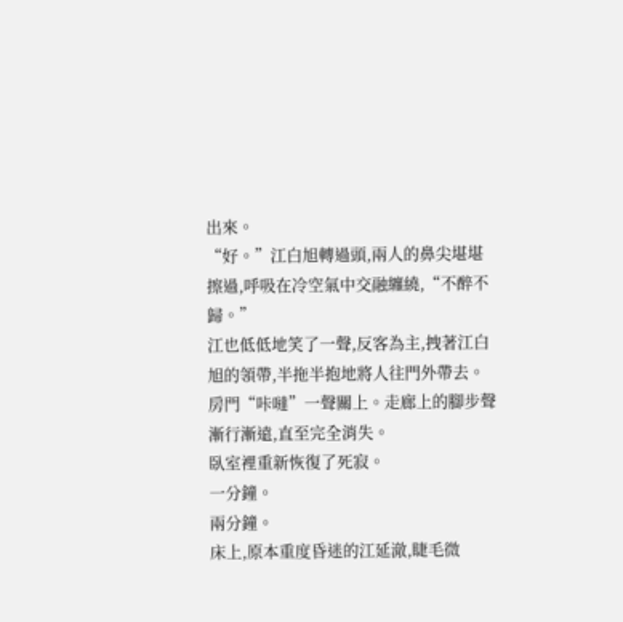出來。
“好。”江白旭轉過頭,兩人的鼻尖堪堪擦過,呼吸在冷空氣中交融纏繞,“不醉不歸。”
江也低低地笑了一聲,反客為主,拽著江白旭的領帶,半拖半抱地將人往門外帶去。
房門“咔噠”一聲關上。走廊上的腳步聲漸行漸遠,直至完全消失。
臥室裡重新恢復了死寂。
一分鐘。
兩分鐘。
床上,原本重度昏迷的江延澈,睫毛微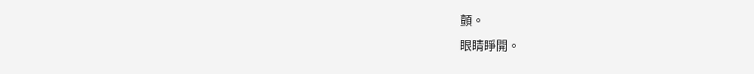顫。
眼睛睜開。